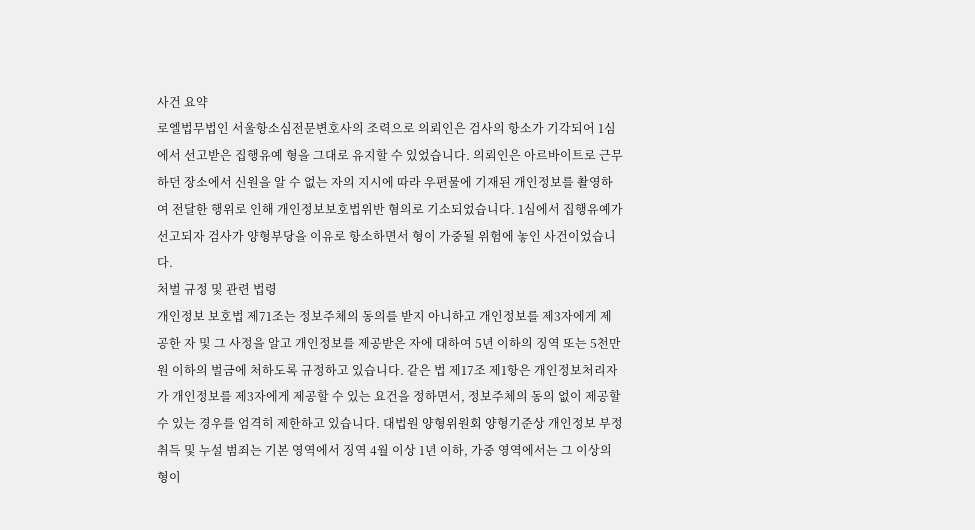사건 요약
로엘법무법인 서울항소심전문변호사의 조력으로 의뢰인은 검사의 항소가 기각되어 1심에서 선고받은 집행유예 형을 그대로 유지할 수 있었습니다. 의뢰인은 아르바이트로 근무하던 장소에서 신원을 알 수 없는 자의 지시에 따라 우편물에 기재된 개인정보를 촬영하여 전달한 행위로 인해 개인정보보호법위반 혐의로 기소되었습니다. 1심에서 집행유예가 선고되자 검사가 양형부당을 이유로 항소하면서 형이 가중될 위험에 놓인 사건이었습니다.
처벌 규정 및 관련 법령
개인정보 보호법 제71조는 정보주체의 동의를 받지 아니하고 개인정보를 제3자에게 제공한 자 및 그 사정을 알고 개인정보를 제공받은 자에 대하여 5년 이하의 징역 또는 5천만 원 이하의 벌금에 처하도록 규정하고 있습니다. 같은 법 제17조 제1항은 개인정보처리자가 개인정보를 제3자에게 제공할 수 있는 요건을 정하면서, 정보주체의 동의 없이 제공할 수 있는 경우를 엄격히 제한하고 있습니다. 대법원 양형위원회 양형기준상 개인정보 부정 취득 및 누설 범죄는 기본 영역에서 징역 4월 이상 1년 이하, 가중 영역에서는 그 이상의 형이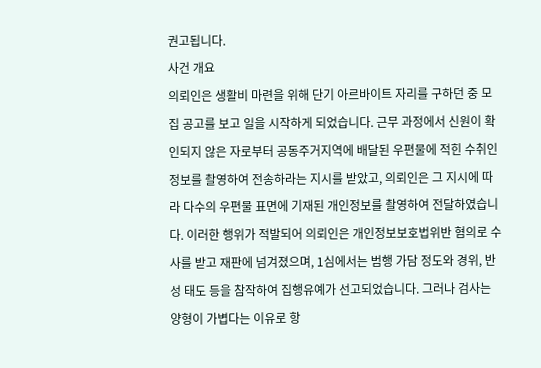권고됩니다.
사건 개요
의뢰인은 생활비 마련을 위해 단기 아르바이트 자리를 구하던 중 모집 공고를 보고 일을 시작하게 되었습니다. 근무 과정에서 신원이 확인되지 않은 자로부터 공동주거지역에 배달된 우편물에 적힌 수취인 정보를 촬영하여 전송하라는 지시를 받았고, 의뢰인은 그 지시에 따라 다수의 우편물 표면에 기재된 개인정보를 촬영하여 전달하였습니다. 이러한 행위가 적발되어 의뢰인은 개인정보보호법위반 혐의로 수사를 받고 재판에 넘겨졌으며, 1심에서는 범행 가담 정도와 경위, 반성 태도 등을 참작하여 집행유예가 선고되었습니다. 그러나 검사는 양형이 가볍다는 이유로 항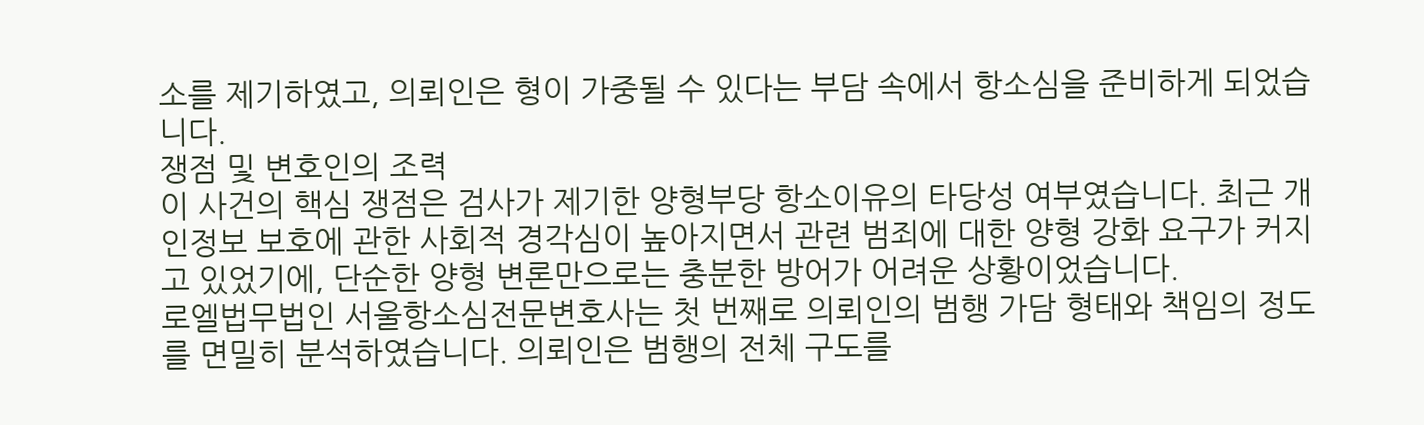소를 제기하였고, 의뢰인은 형이 가중될 수 있다는 부담 속에서 항소심을 준비하게 되었습니다.
쟁점 및 변호인의 조력
이 사건의 핵심 쟁점은 검사가 제기한 양형부당 항소이유의 타당성 여부였습니다. 최근 개인정보 보호에 관한 사회적 경각심이 높아지면서 관련 범죄에 대한 양형 강화 요구가 커지고 있었기에, 단순한 양형 변론만으로는 충분한 방어가 어려운 상황이었습니다.
로엘법무법인 서울항소심전문변호사는 첫 번째로 의뢰인의 범행 가담 형태와 책임의 정도를 면밀히 분석하였습니다. 의뢰인은 범행의 전체 구도를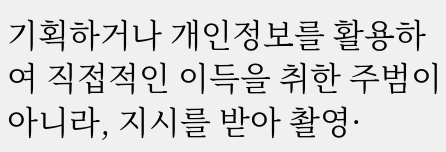기획하거나 개인정보를 활용하여 직접적인 이득을 취한 주범이 아니라, 지시를 받아 촬영·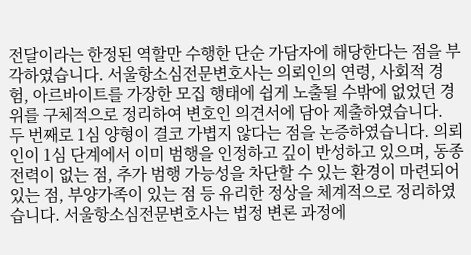전달이라는 한정된 역할만 수행한 단순 가담자에 해당한다는 점을 부각하였습니다. 서울항소심전문변호사는 의뢰인의 연령, 사회적 경험, 아르바이트를 가장한 모집 행태에 쉽게 노출될 수밖에 없었던 경위를 구체적으로 정리하여 변호인 의견서에 담아 제출하였습니다.
두 번째로 1심 양형이 결코 가볍지 않다는 점을 논증하였습니다. 의뢰인이 1심 단계에서 이미 범행을 인정하고 깊이 반성하고 있으며, 동종 전력이 없는 점, 추가 범행 가능성을 차단할 수 있는 환경이 마련되어 있는 점, 부양가족이 있는 점 등 유리한 정상을 체계적으로 정리하였습니다. 서울항소심전문변호사는 법정 변론 과정에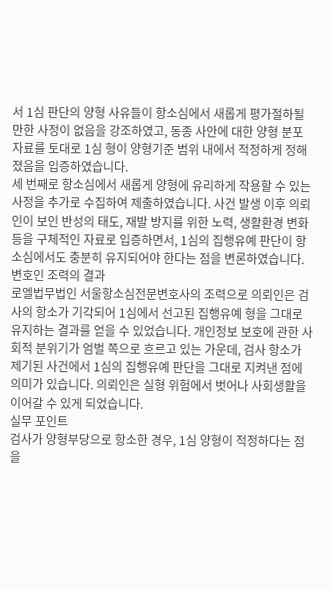서 1심 판단의 양형 사유들이 항소심에서 새롭게 평가절하될 만한 사정이 없음을 강조하였고, 동종 사안에 대한 양형 분포 자료를 토대로 1심 형이 양형기준 범위 내에서 적정하게 정해졌음을 입증하였습니다.
세 번째로 항소심에서 새롭게 양형에 유리하게 작용할 수 있는 사정을 추가로 수집하여 제출하였습니다. 사건 발생 이후 의뢰인이 보인 반성의 태도, 재발 방지를 위한 노력, 생활환경 변화 등을 구체적인 자료로 입증하면서, 1심의 집행유예 판단이 항소심에서도 충분히 유지되어야 한다는 점을 변론하였습니다.
변호인 조력의 결과
로엘법무법인 서울항소심전문변호사의 조력으로 의뢰인은 검사의 항소가 기각되어 1심에서 선고된 집행유예 형을 그대로 유지하는 결과를 얻을 수 있었습니다. 개인정보 보호에 관한 사회적 분위기가 엄벌 쪽으로 흐르고 있는 가운데, 검사 항소가 제기된 사건에서 1심의 집행유예 판단을 그대로 지켜낸 점에 의미가 있습니다. 의뢰인은 실형 위험에서 벗어나 사회생활을 이어갈 수 있게 되었습니다.
실무 포인트
검사가 양형부당으로 항소한 경우, 1심 양형이 적정하다는 점을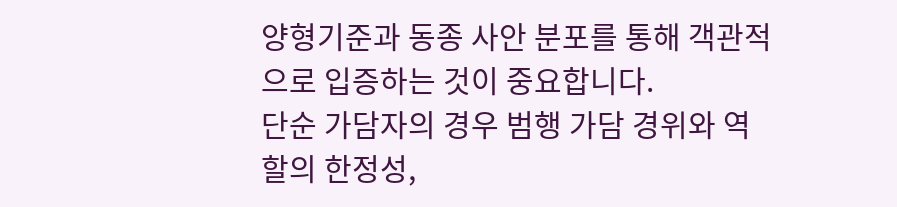양형기준과 동종 사안 분포를 통해 객관적으로 입증하는 것이 중요합니다.
단순 가담자의 경우 범행 가담 경위와 역할의 한정성,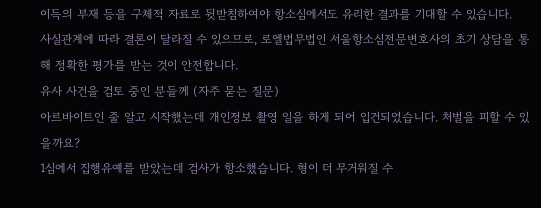이득의 부재 등을 구체적 자료로 뒷받침하여야 항소심에서도 유리한 결과를 기대할 수 있습니다.
사실관계에 따라 결론이 달라질 수 있으므로, 로엘법무법인 서울항소심전문변호사의 초기 상담을 통해 정확한 평가를 받는 것이 안전합니다.
유사 사건을 검토 중인 분들께 (자주 묻는 질문)
아르바이트인 줄 알고 시작했는데 개인정보 촬영 일을 하게 되어 입건되었습니다. 처벌을 피할 수 있을까요?
1심에서 집행유예를 받았는데 검사가 항소했습니다. 형이 더 무거워질 수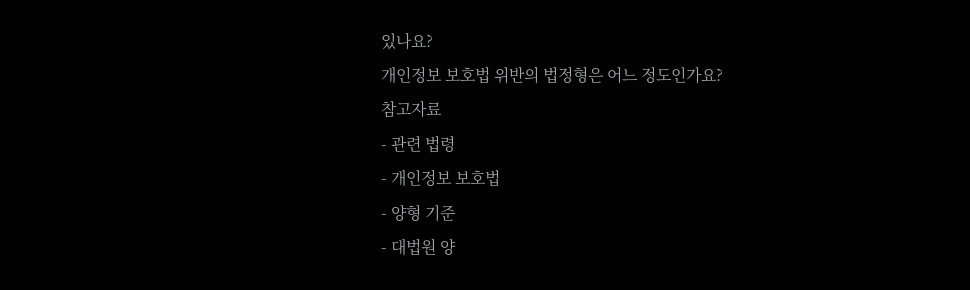있나요?
개인정보 보호법 위반의 법정형은 어느 정도인가요?
참고자료
- 관련 법령
- 개인정보 보호법
- 양형 기준
- 대법원 양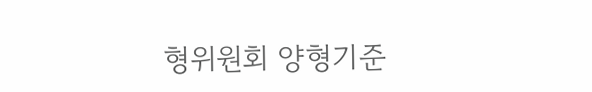형위원회 양형기준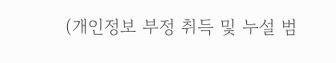(개인정보 부정 취득 및 누설 범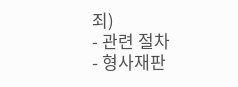죄)
- 관련 절차
- 형사재판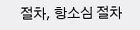절차, 항소심 절차